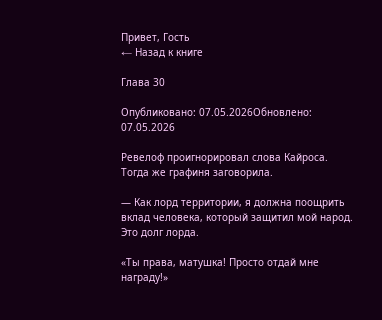Привет, Гость
← Назад к книге

Глава 30

Опубликовано: 07.05.2026Обновлено: 07.05.2026

Ревелоф проигнорировал слова Кайроса. Тогда же графиня заговорила.

— Как лорд территории, я должна поощрить вклад человека, который защитил мой народ. Это долг лорда.

«Ты права, матушка! Просто отдай мне награду!»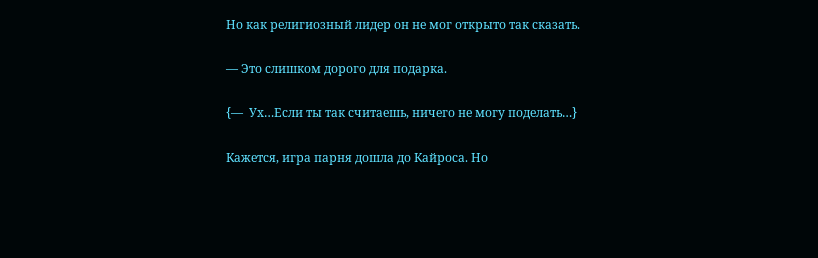Но как религиозный лидер он не мог открыто так сказать.

— Это слишком дорого для подарка.

{—  Ух…Если ты так считаешь, ничего не могу поделать…}

Кажется, игра парня дошла до Кайроса. Но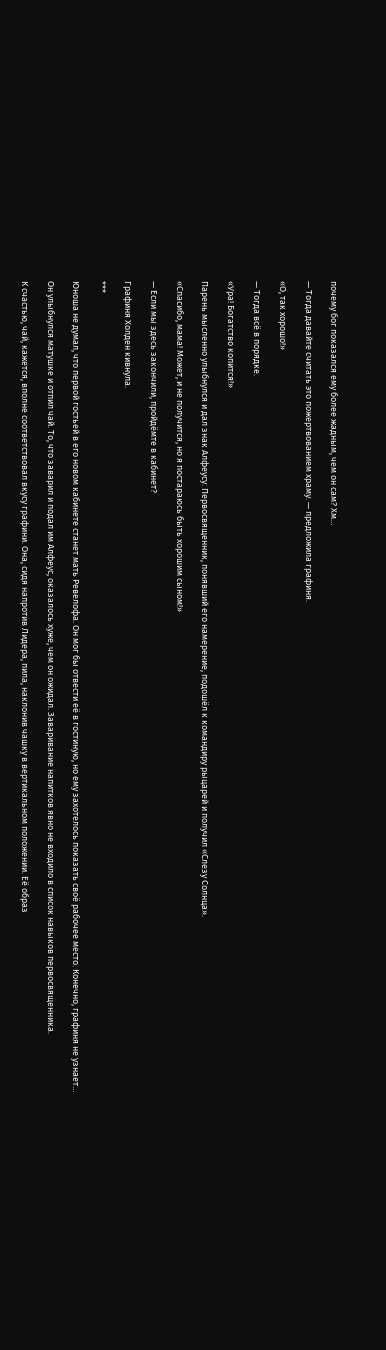почему бог показался ему более жадным, чем он сам? Хм…

— Тогда давайте считать это пожертвованием храму. — предложила графиня.

«О, так хорошо!»

— Тогда всё в порядке.

«Ура! Богатство копится!»

Парень мысленно улыбнулся и дал знак Алфеусу. Первосвященник, понявший его намерение, подошёл к командиру рыцарей и получил «Слезу Солнца».

«Спасибо, мама! Может, и не получится, но я постараюсь быть хорошим сыном!»

— Если мы здесь закончили, пройдёмте в кабинет?

Графиня Холден кивнула.

***

Юноша не думал, что первой гостьей в его новом кабинете станет мать Ревелофа. Он мог бы отвести её в гостиную, но ему захотелось показать своё рабочее место. Конечно, графиня не узнает…

Он улыбнулся матушке и отпил чай. То, что заварил и подал им Алфеус, оказалось хуже, чем он ожидал. Заваривание напитков явно не входило в список навыков первосвященника.

К счастью, чай, кажется, вполне соответствовал вкусу графини. Она, сидя напротив Лидера, пила, наклонив чашку в вертикальном положении. Её образ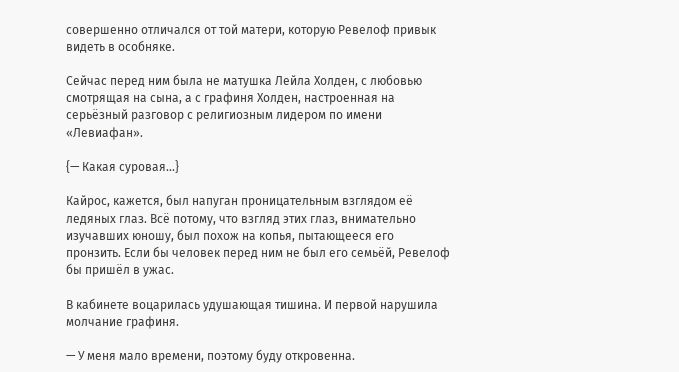совершенно отличался от той матери, которую Ревелоф привык видеть в особняке.

Сейчас перед ним была не матушка Лейла Холден, с любовью смотрящая на сына, а с графиня Холден, настроенная на серьёзный разговор с религиозным лидером по имени «Левиафан».

{— Какая суровая...}

Кайрос, кажется, был напуган проницательным взглядом её ледяных глаз. Всё потому, что взгляд этих глаз, внимательно изучавших юношу, был похож на копья, пытающееся его пронзить. Если бы человек перед ним не был его семьёй, Ревелоф бы пришёл в ужас.

В кабинете воцарилась удушающая тишина. И первой нарушила молчание графиня.

— У меня мало времени, поэтому буду откровенна.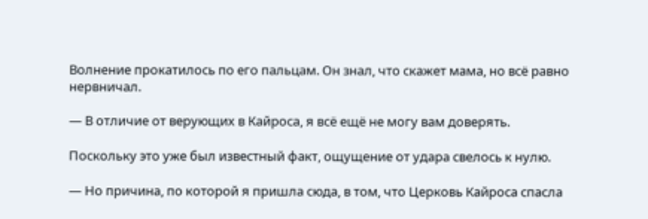Волнение прокатилось по его пальцам. Он знал, что скажет мама, но всё равно нервничал.

— В отличие от верующих в Кайроса, я всё ещё не могу вам доверять.

Поскольку это уже был известный факт, ощущение от удара свелось к нулю.

— Но причина, по которой я пришла сюда, в том, что Церковь Кайроса спасла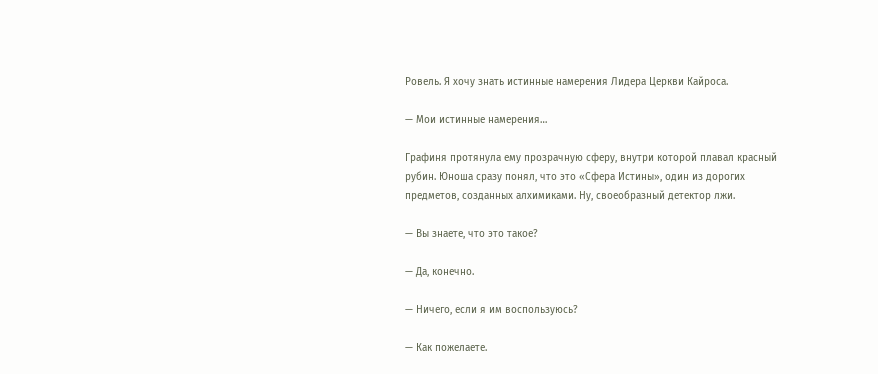Ровель. Я хочу знать истинные намерения Лидера Церкви Кайроса.

— Мои истинные намерения…

Графиня протянула ему прозрачную сферу, внутри которой плавал красный рубин. Юноша сразу понял, что это «Сфера Истины», один из дорогих предметов, созданных алхимиками. Ну, своеобразный детектор лжи.

— Вы знаете, что это такое?

— Да, конечно.

— Ничего, если я им воспользуюсь?

— Как пожелаете.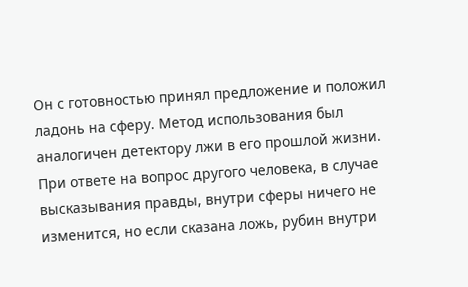Он с готовностью принял предложение и положил ладонь на сферу. Метод использования был аналогичен детектору лжи в его прошлой жизни. При ответе на вопрос другого человека, в случае высказывания правды, внутри сферы ничего не изменится, но если сказана ложь, рубин внутри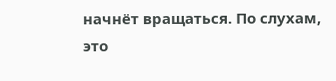начнёт вращаться. По слухам, это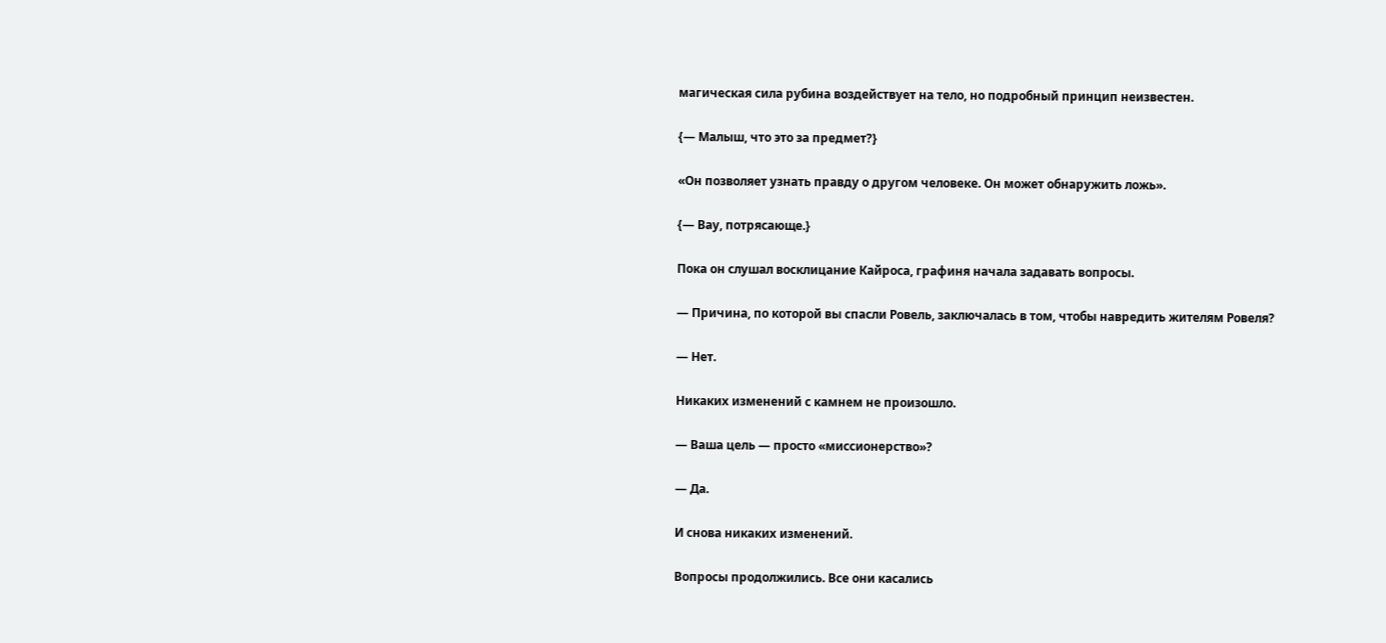магическая сила рубина воздействует на тело, но подробный принцип неизвестен.

{— Малыш, что это за предмет?}

«Он позволяет узнать правду о другом человеке. Он может обнаружить ложь».

{— Вау, потрясающе.}

Пока он слушал восклицание Кайроса, графиня начала задавать вопросы.

— Причина, по которой вы спасли Ровель, заключалась в том, чтобы навредить жителям Ровеля?

— Нет.

Никаких изменений с камнем не произошло.

— Ваша цель — просто «миссионерство»?

— Да.

И снова никаких изменений.

Вопросы продолжились. Все они касались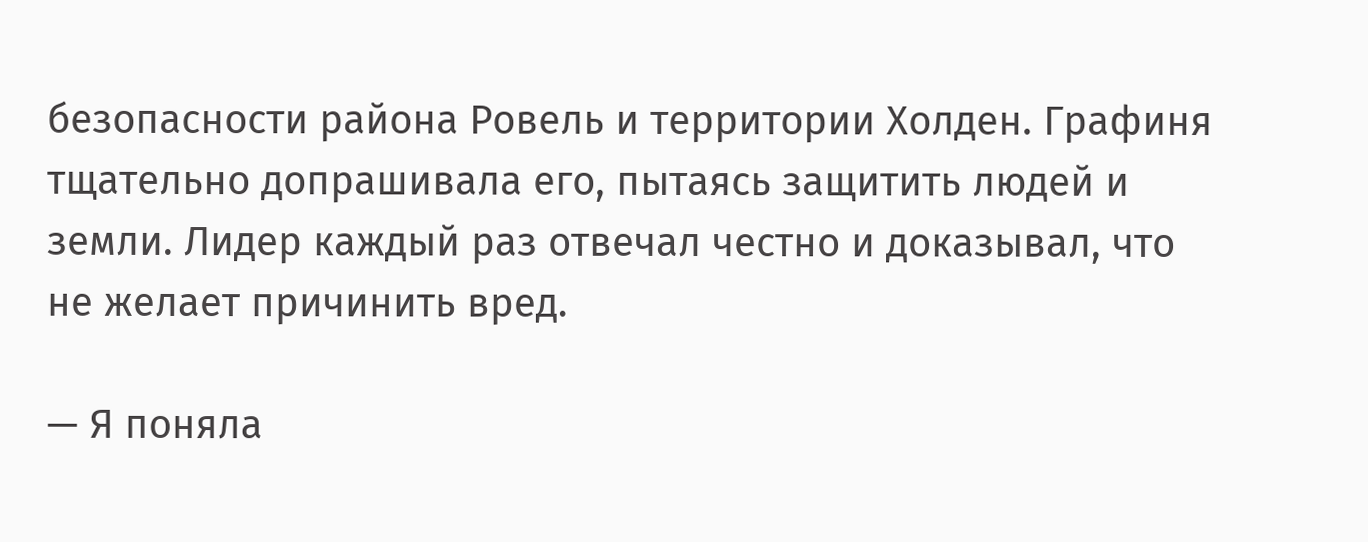безопасности района Ровель и территории Холден. Графиня тщательно допрашивала его, пытаясь защитить людей и земли. Лидер каждый раз отвечал честно и доказывал, что не желает причинить вред.

— Я поняла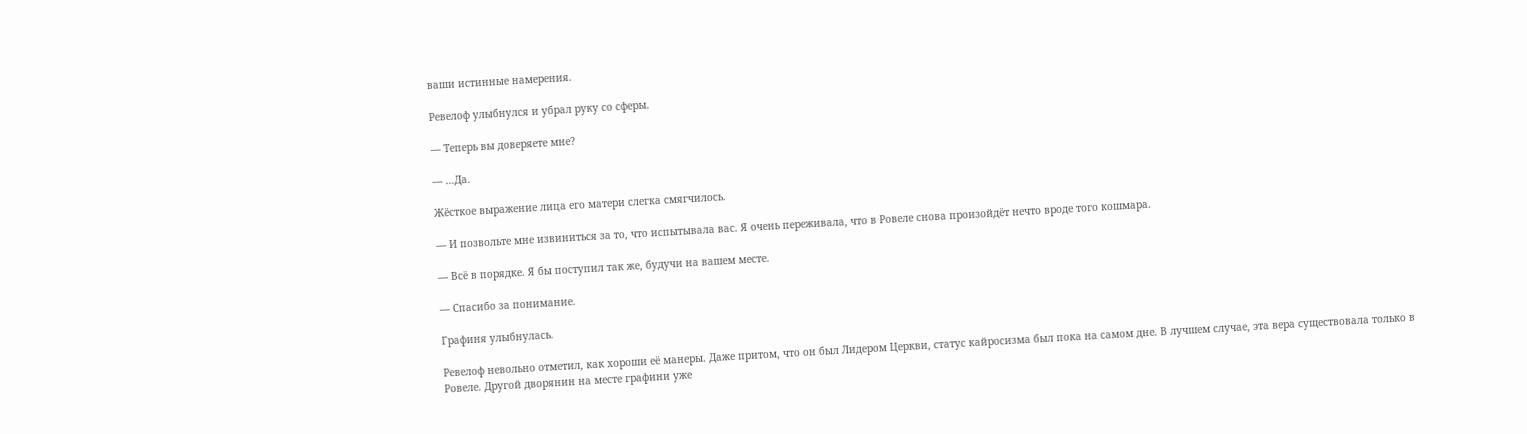ваши истинные намерения.

Ревелоф улыбнулся и убрал руку со сферы.

— Теперь вы доверяете мне?

— …Да.

Жёсткое выражение лица его матери слегка смягчилось.

— И позвольте мне извиниться за то, что испытывала вас. Я очень переживала, что в Ровеле снова произойдёт нечто вроде того кошмара.

— Всё в порядке. Я бы поступил так же, будучи на вашем месте.

— Спасибо за понимание.

Графиня улыбнулась.

Ревелоф невольно отметил, как хороши её манеры. Даже притом, что он был Лидером Церкви, статус кайросизма был пока на самом дне. В лучшем случае, эта вера существовала только в Ровеле. Другой дворянин на месте графини уже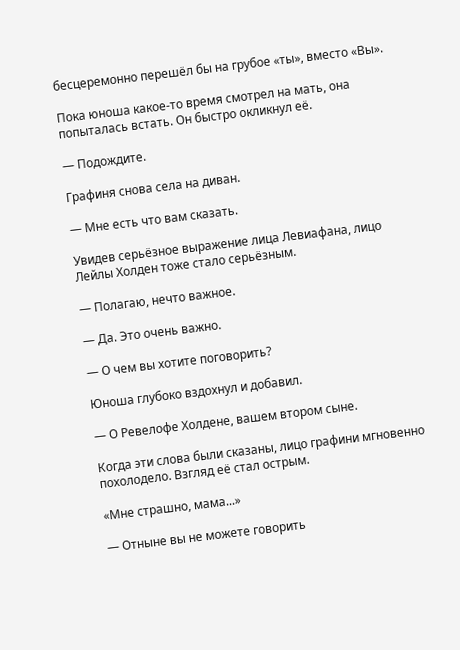бесцеремонно перешёл бы на грубое «ты», вместо «Вы».

Пока юноша какое-то время смотрел на мать, она попыталась встать. Он быстро окликнул её.

— Подождите.

Графиня снова села на диван.

— Мне есть что вам сказать.

Увидев серьёзное выражение лица Левиафана, лицо Лейлы Холден тоже стало серьёзным.

— Полагаю, нечто важное.

— Да. Это очень важно.

— О чем вы хотите поговорить?

Юноша глубоко вздохнул и добавил.

— О Ревелофе Холдене, вашем втором сыне.

Когда эти слова были сказаны, лицо графини мгновенно похолодело. Взгляд её стал острым.

«Мне страшно, мама...»

— Отныне вы не можете говорить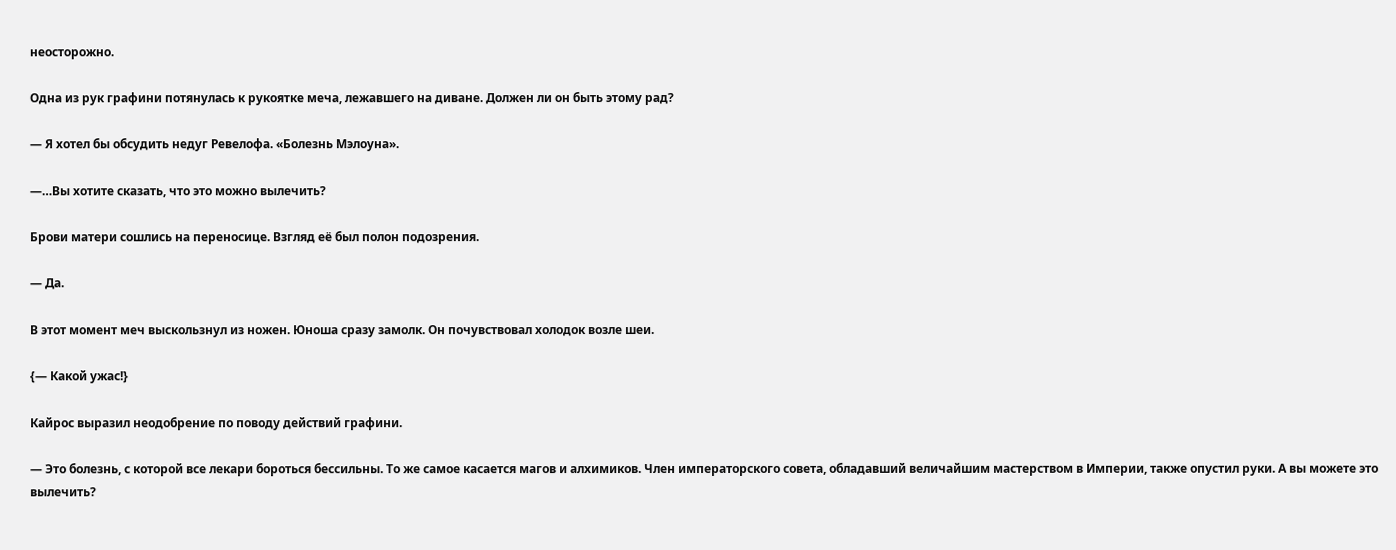неосторожно.

Одна из рук графини потянулась к рукоятке меча, лежавшего на диване. Должен ли он быть этому рад?

— Я хотел бы обсудить недуг Ревелофа. «Болезнь Мэлоуна».

—…Вы хотите сказать, что это можно вылечить?

Брови матери сошлись на переносице. Взгляд её был полон подозрения.

— Да.

В этот момент меч выскользнул из ножен. Юноша сразу замолк. Он почувствовал холодок возле шеи.

{— Какой ужас!}

Кайрос выразил неодобрение по поводу действий графини.

— Это болезнь, с которой все лекари бороться бессильны. То же самое касается магов и алхимиков. Член императорского совета, обладавший величайшим мастерством в Империи, также опустил руки. А вы можете это вылечить?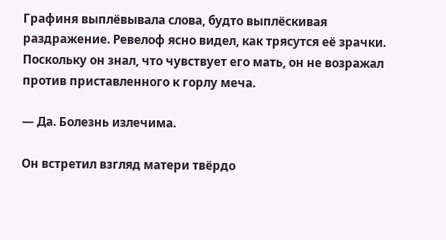Графиня выплёвывала слова, будто выплёскивая раздражение. Ревелоф ясно видел, как трясутся её зрачки. Поскольку он знал, что чувствует его мать, он не возражал против приставленного к горлу меча.

— Да. Болезнь излечима.

Он встретил взгляд матери твёрдо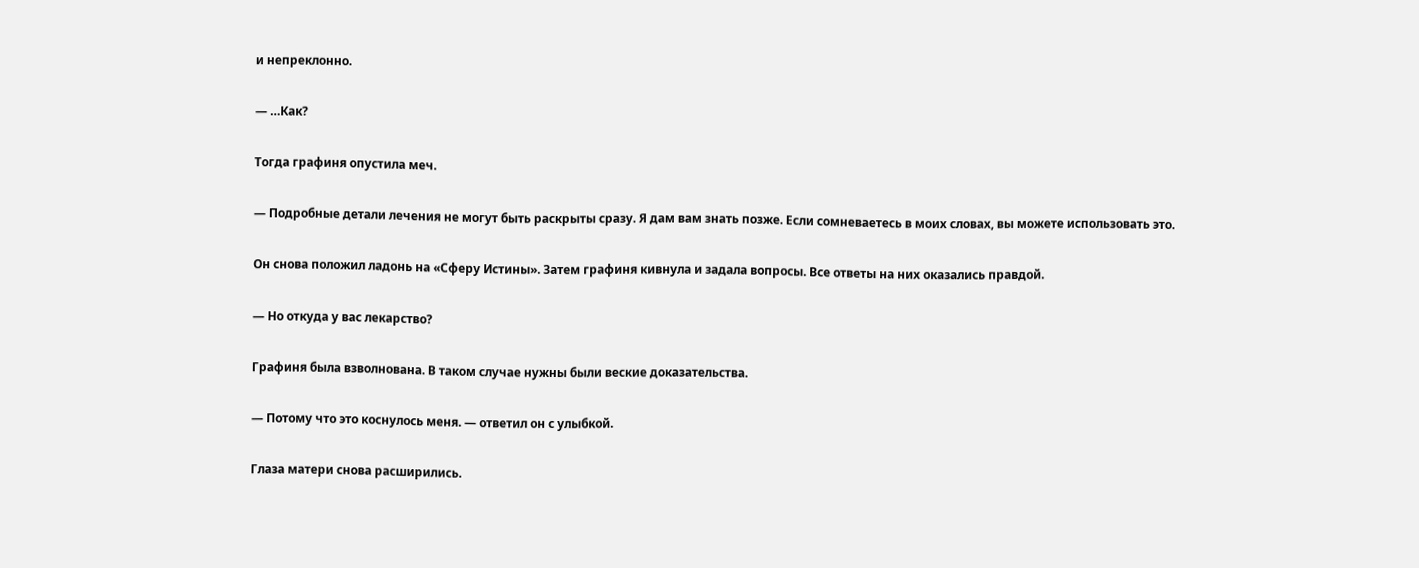и непреклонно.

— …Как?

Тогда графиня опустила меч.

— Подробные детали лечения не могут быть раскрыты сразу. Я дам вам знать позже. Если сомневаетесь в моих словах, вы можете использовать это.

Он снова положил ладонь на «Сферу Истины». Затем графиня кивнула и задала вопросы. Все ответы на них оказались правдой.

— Но откуда у вас лекарство?

Графиня была взволнована. В таком случае нужны были веские доказательства.

— Потому что это коснулось меня. — ответил он с улыбкой.

Глаза матери снова расширились.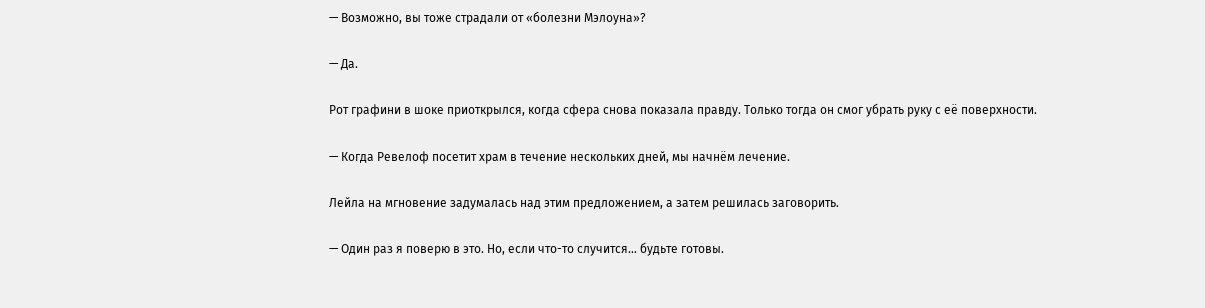— Возможно, вы тоже страдали от «болезни Мэлоуна»?

— Да.

Рот графини в шоке приоткрылся, когда сфера снова показала правду. Только тогда он смог убрать руку с её поверхности.

— Когда Ревелоф посетит храм в течение нескольких дней, мы начнём лечение.

Лейла на мгновение задумалась над этим предложением, а затем решилась заговорить.

— Один раз я поверю в это. Но, если что-то случится… будьте готовы.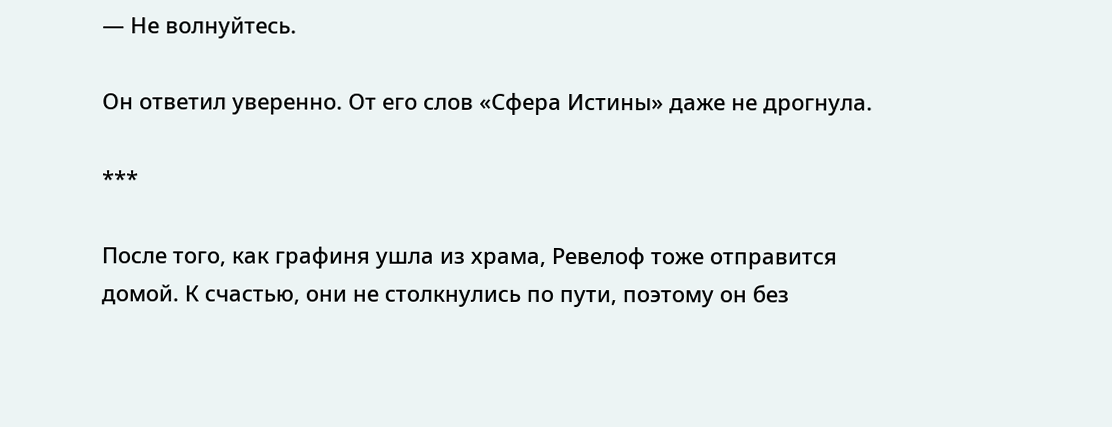— Не волнуйтесь.

Он ответил уверенно. От его слов «Сфера Истины» даже не дрогнула.

***

После того, как графиня ушла из храма, Ревелоф тоже отправится домой. К счастью, они не столкнулись по пути, поэтому он без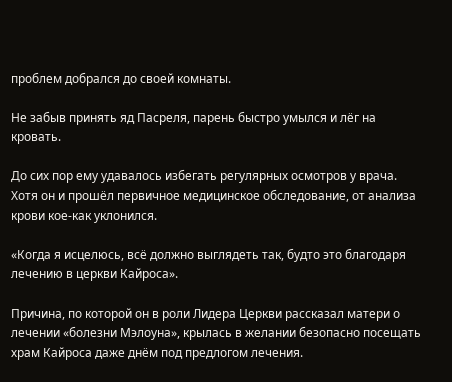проблем добрался до своей комнаты.

Не забыв принять яд Пасреля, парень быстро умылся и лёг на кровать.

До сих пор ему удавалось избегать регулярных осмотров у врача. Хотя он и прошёл первичное медицинское обследование, от анализа крови кое-как уклонился.

«Когда я исцелюсь, всё должно выглядеть так, будто это благодаря лечению в церкви Кайроса».

Причина, по которой он в роли Лидера Церкви рассказал матери о лечении «болезни Мэлоуна», крылась в желании безопасно посещать храм Кайроса даже днём под предлогом лечения.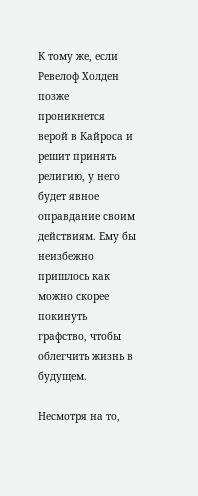К тому же, если Ревелоф Холден позже проникнется верой в Кайроса и решит принять религию, у него будет явное оправдание своим действиям. Ему бы неизбежно пришлось как можно скорее покинуть графство, чтобы облегчить жизнь в будущем.

Несмотря на то,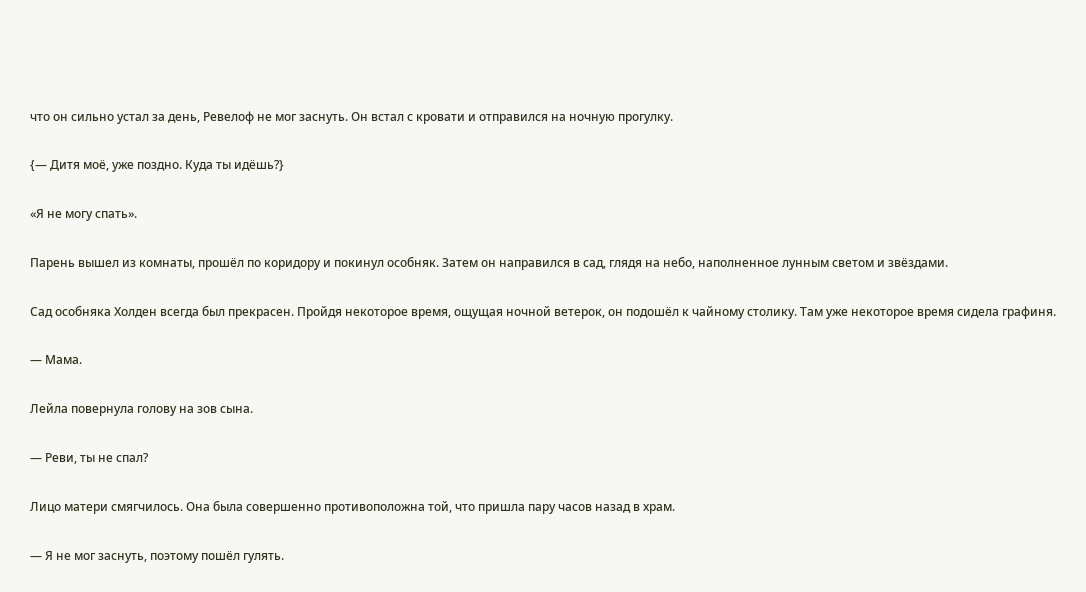что он сильно устал за день, Ревелоф не мог заснуть. Он встал с кровати и отправился на ночную прогулку.

{— Дитя моё, уже поздно. Куда ты идёшь?}

«Я не могу спать».

Парень вышел из комнаты, прошёл по коридору и покинул особняк. Затем он направился в сад, глядя на небо, наполненное лунным светом и звёздами.

Сад особняка Холден всегда был прекрасен. Пройдя некоторое время, ощущая ночной ветерок, он подошёл к чайному столику. Там уже некоторое время сидела графиня.

— Мама.

Лейла повернула голову на зов сына.

— Реви, ты не спал?

Лицо матери смягчилось. Она была совершенно противоположна той, что пришла пару часов назад в храм.

— Я не мог заснуть, поэтому пошёл гулять.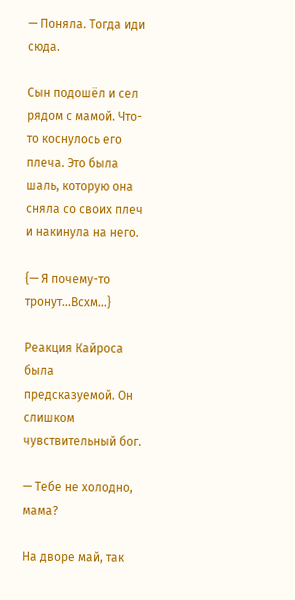— Поняла. Тогда иди сюда.

Сын подошёл и сел рядом с мамой. Что-то коснулось его плеча. Это была шаль, которую она сняла со своих плеч и накинула на него.

{— Я почему-то тронут…Всхм...}

Реакция Кайроса была предсказуемой. Он слишком чувствительный бог.

— Тебе не холодно, мама?

На дворе май, так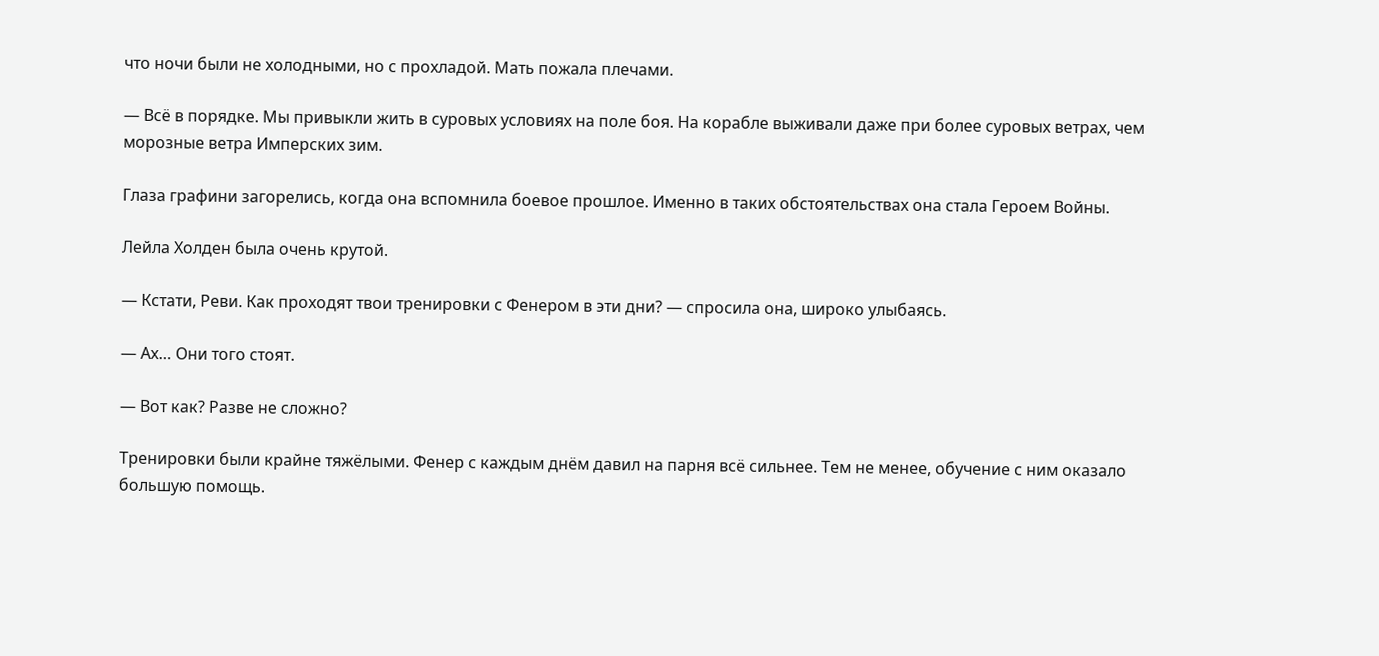что ночи были не холодными, но с прохладой. Мать пожала плечами.

— Всё в порядке. Мы привыкли жить в суровых условиях на поле боя. На корабле выживали даже при более суровых ветрах, чем морозные ветра Имперских зим.

Глаза графини загорелись, когда она вспомнила боевое прошлое. Именно в таких обстоятельствах она стала Героем Войны.

Лейла Холден была очень крутой.

— Кстати, Реви. Как проходят твои тренировки с Фенером в эти дни? — спросила она, широко улыбаясь.

— Ах… Они того стоят.

— Вот как? Разве не сложно?

Тренировки были крайне тяжёлыми. Фенер с каждым днём давил на парня всё сильнее. Тем не менее, обучение с ним оказало большую помощь.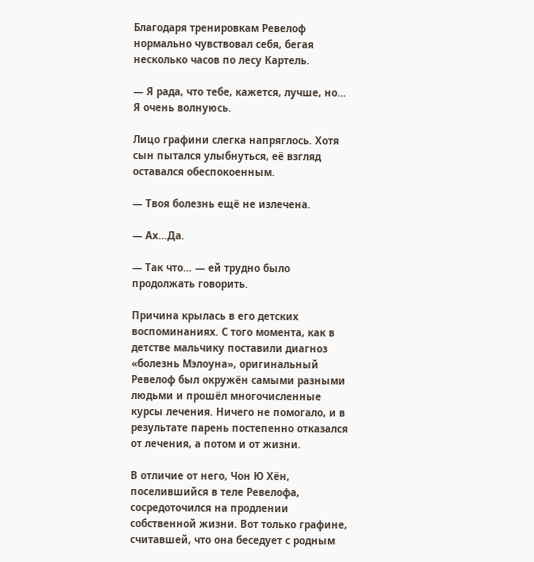Благодаря тренировкам Ревелоф нормально чувствовал себя, бегая несколько часов по лесу Картель.

— Я рада, что тебе, кажется, лучше, но… Я очень волнуюсь.

Лицо графини слегка напряглось. Хотя сын пытался улыбнуться, её взгляд оставался обеспокоенным.

— Твоя болезнь ещё не излечена.

— Ах…Да.

— Так что… — ей трудно было продолжать говорить.

Причина крылась в его детских воспоминаниях. С того момента, как в детстве мальчику поставили диагноз «болезнь Мэлоуна», оригинальный Ревелоф был окружён самыми разными людьми и прошёл многочисленные курсы лечения. Ничего не помогало, и в результате парень постепенно отказался от лечения, а потом и от жизни.

В отличие от него, Чон Ю Хён, поселившийся в теле Ревелофа, сосредоточился на продлении собственной жизни. Вот только графине, считавшей, что она беседует с родным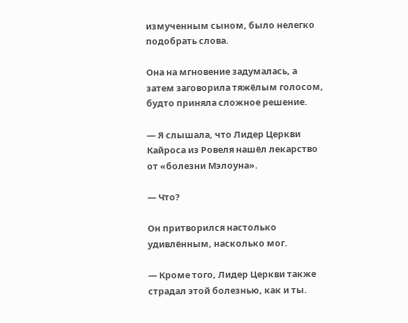измученным сыном, было нелегко подобрать слова.

Она на мгновение задумалась, а затем заговорила тяжёлым голосом, будто приняла сложное решение.

— Я слышала, что Лидер Церкви Кайроса из Ровеля нашёл лекарство от «болезни Мэлоуна».

— Что?

Он притворился настолько удивлённым, насколько мог.

— Кроме того, Лидер Церкви также страдал этой болезнью, как и ты.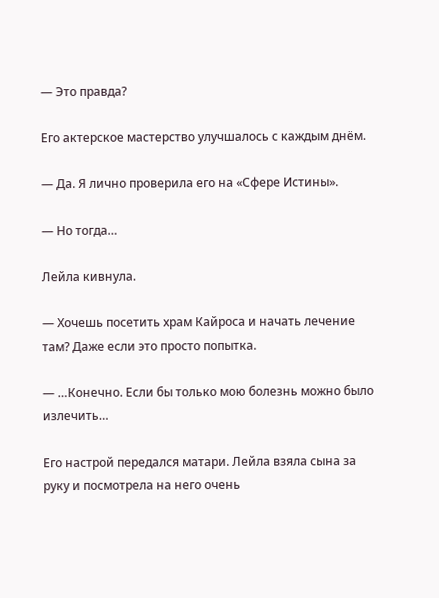— Это правда?

Его актерское мастерство улучшалось с каждым днём.

— Да. Я лично проверила его на «Сфере Истины».

— Но тогда…

Лейла кивнула.

— Хочешь посетить храм Кайроса и начать лечение там? Даже если это просто попытка.

— …Конечно. Если бы только мою болезнь можно было излечить…

Его настрой передался матари. Лейла взяла сына за руку и посмотрела на него очень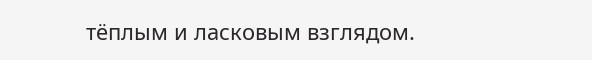тёплым и ласковым взглядом.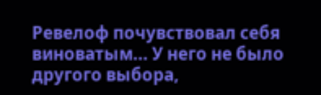Ревелоф почувствовал себя виноватым... У него не было другого выбора,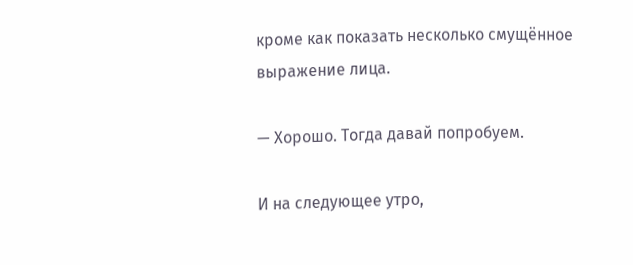кроме как показать несколько смущённое выражение лица.

— Хорошо. Тогда давай попробуем.

И на следующее утро,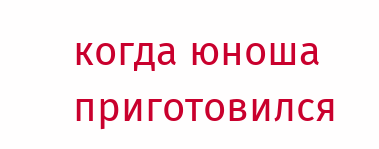когда юноша приготовился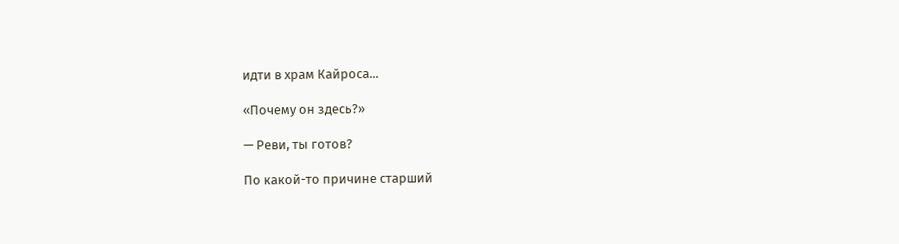идти в храм Кайроса...

«Почему он здесь?»

— Реви, ты готов?

По какой-то причине старший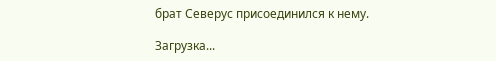брат Северус присоединился к нему.

Загрузка...